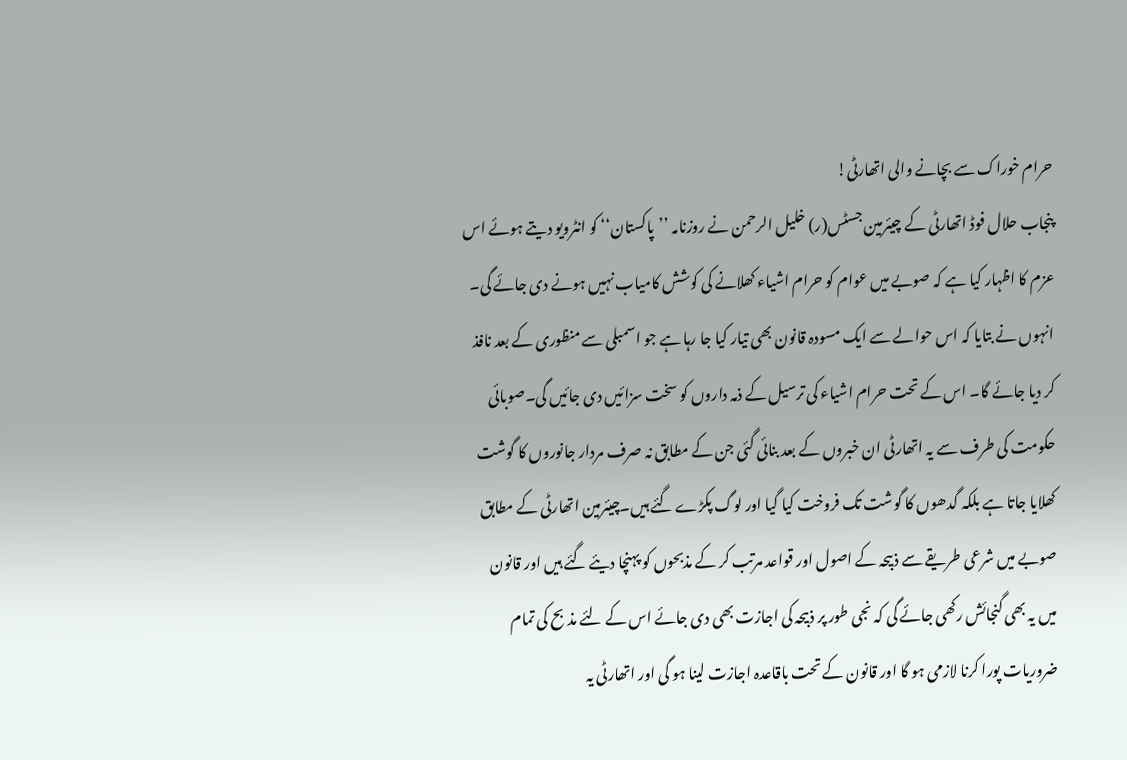حرام خوراک سے بچانے والی اتھارٹی!
پنجاب حلال فوڈ اتھارٹی کے چیئرمین جسٹس(ر) خلیل الرحمن نے روزنامہ ’’پاکستان‘‘ کو انٹرویو دیتے ہوئے اس عزم کا اظہار کیا ہے کہ صوبے میں عوام کو حرام اشیاء کھلانے کی کوشش کامیاب نہیں ہونے دی جائے گی۔ انہوں نے بتایا کہ اس حوالے سے ایک مسودہ قانون بھی تیار کیا جا رہا ہے جو اسمبلی سے منظوری کے بعد نافذ کر دیا جائے گا۔ اس کے تحت حرام اشیاء کی ترسیل کے ذمہ داروں کو سخت سزائیں دی جائیں گی۔صوبائی حکومت کی طرف سے یہ اتھارٹی ان خبروں کے بعد بنائی گئی جن کے مطابق نہ صرف مردار جانوروں کا گوشت کھلایا جاتا ہے بلکہ گدھوں کا گوشت تک فروخت کیا گیا اور لوگ پکڑے گئے ہیں۔چیئرمین اتھارٹی کے مطابق صوبے میں شرعی طریقے سے ذبیحہ کے اصول اور قواعد مرتب کر کے مذبحوں کو پہنچا دیئے گئے ہیں اور قانون میں یہ بھی گنجائش رکھی جائے گی کہ نجی طور پر ذبیحہ کی اجازت بھی دی جائے اس کے لئے مذبح کی تمام ضروریات پورا کرنا لازمی ہو گا اور قانون کے تحت باقاعدہ اجازت لینا ہو گی اور اتھارٹی یہ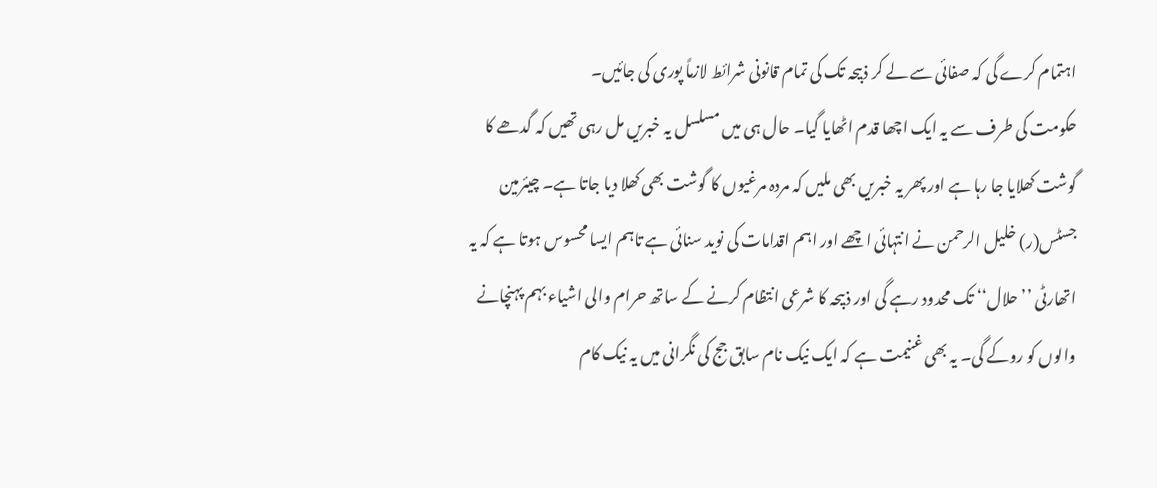اہتمام کرے گی کہ صفائی سے لے کر ذبیحہ تک کی تمام قانونی شرائط لازماً پوری کی جائیں۔
حکومت کی طرف سے یہ ایک اچھا قدم اٹھایا گیا۔ حال ہی میں مسلسل یہ خبریں مل رہی تھیں کہ گدھے کا گوشت کھلایا جا رہا ہے اور پھر یہ خبریں بھی ملیں کہ مردہ مرغیوں کا گوشت بھی کھلا دیا جاتا ہے۔ چیئرمین جسٹس(ر) خلیل الرحمن نے انتہائی اچھے اور اہم اقدامات کی نوید سنائی ہے تاہم ایسا محسوس ہوتا ہے کہ یہ اتھارٹی ’’حلال‘‘ تک محدود رہے گی اور ذبیحہ کا شرعی انتظام کرنے کے ساتھ حرام والی اشیاء بہم پہنچانے والوں کو روکے گی۔ یہ بھی غنیمت ہے کہ ایک نیک نام سابق جج کی نگرانی میں یہ نیک کام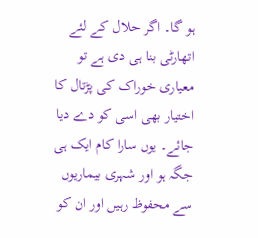ہو گا۔ اگر حلال کے لئے اتھارٹی بنا ہی دی ہے تو معیاری خوراک کی پڑتال کا اختیار بھی اسی کو دے دیا جائے۔ یوں سارا کام ایک ہی جگہ ہو اور شہری بیماریوں سے محفوظ رہیں اور ان کو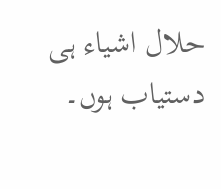حلال اشیاء ہی دستیاب ہوں۔